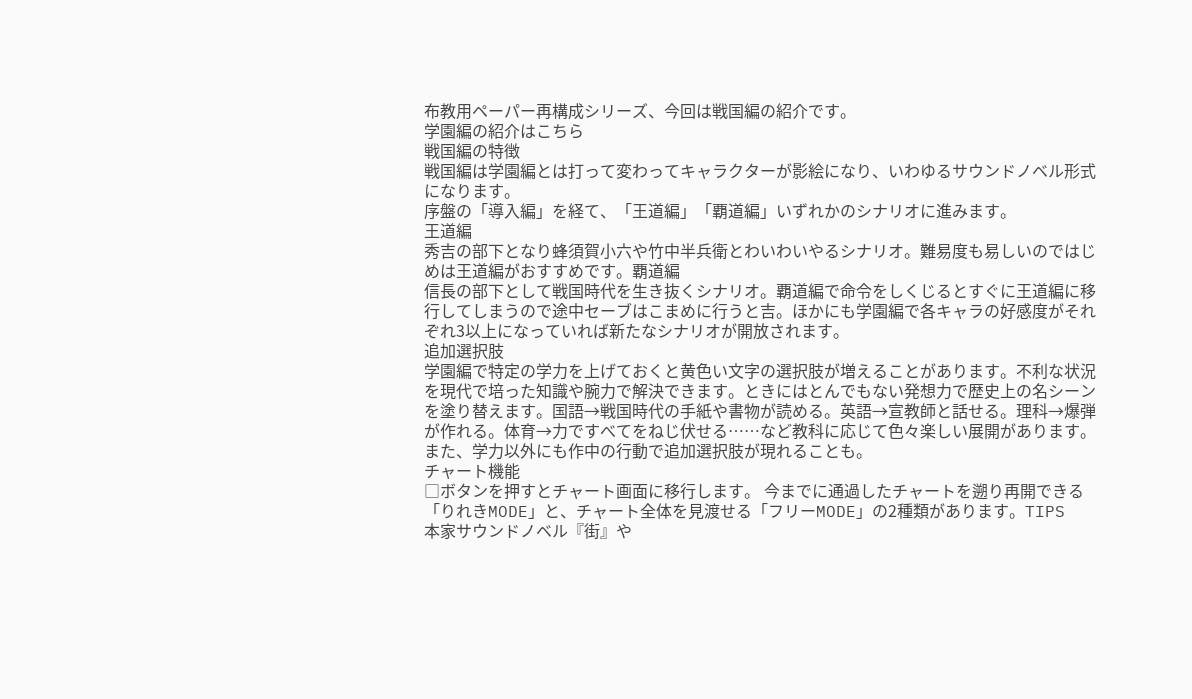布教用ペーパー再構成シリーズ、今回は戦国編の紹介です。
学園編の紹介はこちら
戦国編の特徴
戦国編は学園編とは打って変わってキャラクターが影絵になり、いわゆるサウンドノベル形式になります。
序盤の「導入編」を経て、「王道編」「覇道編」いずれかのシナリオに進みます。
王道編
秀吉の部下となり蜂須賀小六や竹中半兵衛とわいわいやるシナリオ。難易度も易しいのではじめは王道編がおすすめです。覇道編
信長の部下として戦国時代を生き抜くシナリオ。覇道編で命令をしくじるとすぐに王道編に移行してしまうので途中セーブはこまめに行うと吉。ほかにも学園編で各キャラの好感度がそれぞれ3以上になっていれば新たなシナリオが開放されます。
追加選択肢
学園編で特定の学力を上げておくと黄色い文字の選択肢が増えることがあります。不利な状況を現代で培った知識や腕力で解決できます。ときにはとんでもない発想力で歴史上の名シーンを塗り替えます。国語→戦国時代の手紙や書物が読める。英語→宣教師と話せる。理科→爆弾が作れる。体育→力ですべてをねじ伏せる……など教科に応じて色々楽しい展開があります。
また、学力以外にも作中の行動で追加選択肢が現れることも。
チャート機能
□ボタンを押すとチャート画面に移行します。 今までに通過したチャートを遡り再開できる「りれきMODE」と、チャート全体を見渡せる「フリーMODE」の2種類があります。TIPS
本家サウンドノベル『街』や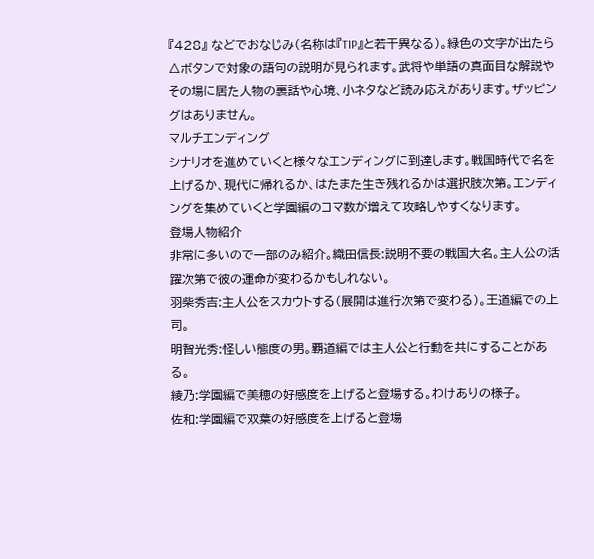『428』 などでおなじみ(名称は『TIP』と若干異なる)。緑色の文字が出たら△ボタンで対象の語句の説明が見られます。武将や単語の真面目な解説やその場に居た人物の裏話や心境、小ネタなど読み応えがあります。ザッピングはありません。
マルチエンディング
シナリオを進めていくと様々なエンディングに到達します。戦国時代で名を上げるか、現代に帰れるか、はたまた生き残れるかは選択肢次第。エンディングを集めていくと学園編のコマ数が増えて攻略しやすくなります。
登場人物紹介
非常に多いので一部のみ紹介。織田信長:説明不要の戦国大名。主人公の活躍次第で彼の運命が変わるかもしれない。
羽柴秀吉:主人公をスカウトする(展開は進行次第で変わる)。王道編での上司。
明智光秀:怪しい態度の男。覇道編では主人公と行動を共にすることがある。
綾乃:学園編で美穂の好感度を上げると登場する。わけありの様子。
佐和:学園編で双葉の好感度を上げると登場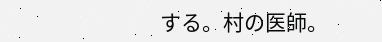する。村の医師。